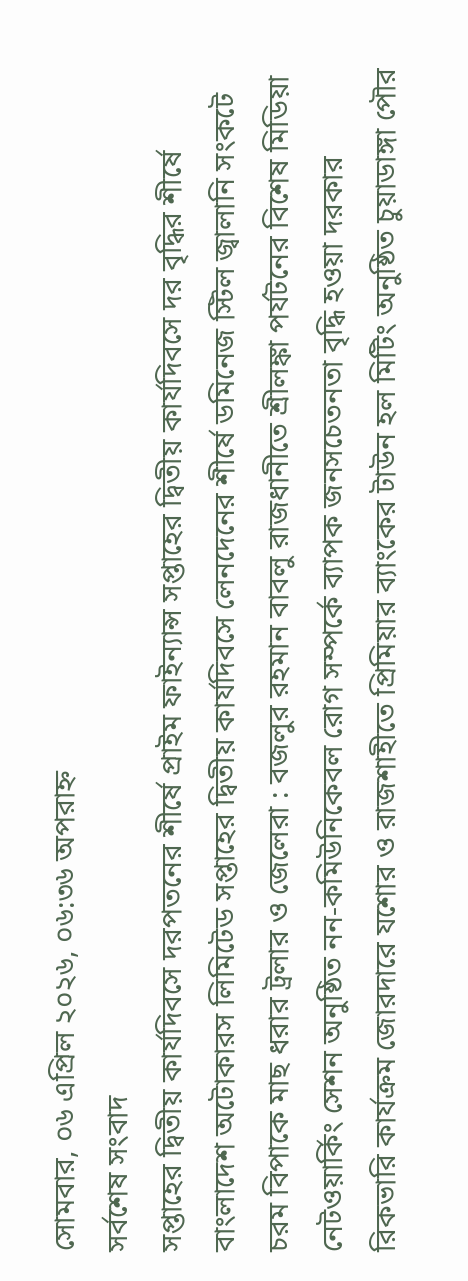সোমবার, ০৬ এপ্রিল ২০২৬, ০৬:৩৬ অপরাহ্ন
সর্বশেষ সংবাদ
সপ্তাহের দ্বিতীয় কার্যদিবসে দরপতনের শীর্ষে প্রাইম ফাইন্যান্স সপ্তাহের দ্বিতীয় কার্যদিবসে দর বৃদ্ধির শীর্ষে বাংলাদেশ অটোকারস লিমিটেড সপ্তাহের দ্বিতীয় কার্যদিবসে লেনদেনের শীর্ষে ডমিনেজ স্টিল জ্বালানি সংকটে চরম বিপাকে মাছ ধরার ট্রলার ও জেলেরা : বজলুর রহমান বাবলু রাজধানীতে শ্রীলঙ্কা পর্যটনের বিশেষ মিডিয়া নেটওয়ার্কিং সেশন অনুষ্ঠিত নন-কমিউনিকেবল রোগ সম্পর্কে ব্যাপক জনসচেতনতা বৃদ্ধি হওয়া দরকার রিকভারি কার্যক্রম জোরদারে যশোর ও রাজশাহীতে প্রিমিয়ার ব্যাংকের টাউন হল মিটিং অনুষ্ঠিত চুয়াডাঙ্গা পৌর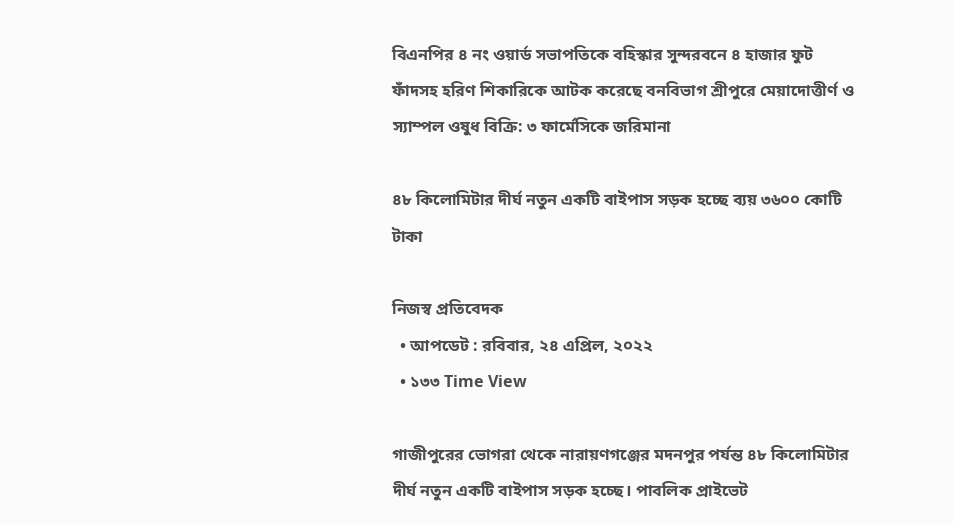বিএনপির ৪ নং ওয়ার্ড সভাপতিকে বহিস্কার সুন্দরবনে ৪ হাজার ফুট ফাঁদসহ হরিণ শিকারিকে আটক করেছে বনবিভাগ শ্রীপুরে মেয়াদোত্তীর্ণ ও স্যাম্পল ওষুধ বিক্রি: ৩ ফার্মেসিকে জরিমানা

৪৮ কিলোমিটার দীর্ঘ নতুন একটি বাইপাস সড়ক হচ্ছে ব্যয় ৩৬০০ কোটি টাকা

নিজস্ব প্রতিবেদক
  • আপডেট : রবিবার, ২৪ এপ্রিল, ২০২২
  • ১৩৩ Time View

গাজীপুরের ভোগরা থেকে নারায়ণগঞ্জের মদনপুর পর্যন্ত ৪৮ কিলোমিটার দীর্ঘ নতুন একটি বাইপাস সড়ক হচ্ছে। পাবলিক প্রাইভেট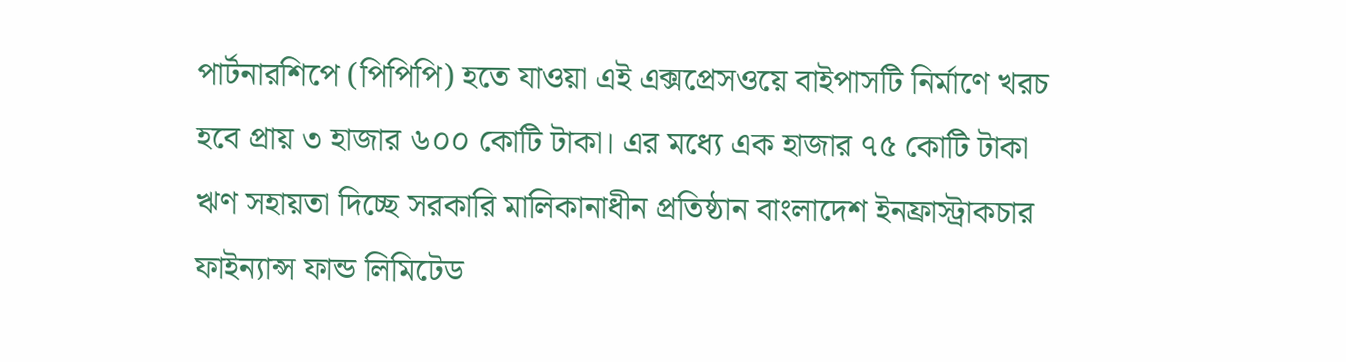পার্টনারশিপে (পিপিপি) হতে যাওয়া এই এক্সপ্রেসওয়ে বাইপাসটি নির্মাণে খরচ হবে প্রায় ৩ হাজার ৬০০ কোটি টাকা। এর মধ্যে এক হাজার ৭৫ কোটি টাকা ঋণ সহায়তা দিচ্ছে সরকারি মালিকানাধীন প্রতিষ্ঠান বাংলাদেশ ইনফ্রাস্ট্রাকচার ফাইন্যান্স ফান্ড লিমিটেড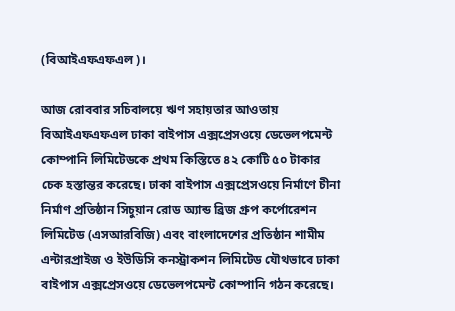(বিআইএফএফএল)।

আজ রোববার সচিবালয়ে ঋণ সহায়তার আওতায় বিআইএফএফএল ঢাকা বাইপাস এক্সপ্রেসওয়ে ডেভেলপমেন্ট কোম্পানি লিমিটেডকে প্রথম কিস্তিতে ৪২ কোটি ৫০ টাকার চেক হস্তান্তর করেছে। ঢাকা বাইপাস এক্সপ্রেসওয়ে নির্মাণে চীনা নির্মাণ প্রতিষ্ঠান সিচুয়ান রোড অ্যান্ড ব্রিজ গ্রুপ কর্পোরেশন লিমিটেড (এসআরবিজি) এবং বাংলাদেশের প্রতিষ্ঠান শামীম এন্টারপ্রাইজ ও ইউডিসি কনস্ট্রাকশন লিমিটেড যৌথভাবে ঢাকা বাইপাস এক্সপ্রেসওয়ে ডেভেলপমেন্ট কোম্পানি গঠন করেছে।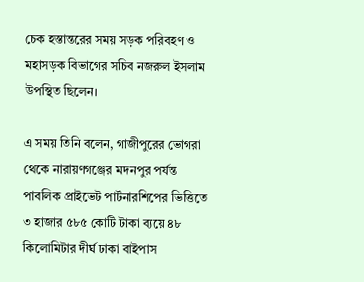চেক হস্তান্তরের সময় সড়ক পরিবহণ ও মহাসড়ক বিভাগের সচিব নজরুল ইসলাম উপস্থিত ছিলেন।

এ সময় তিনি বলেন, গাজীপুরের ভোগরা থেকে নারায়ণগঞ্জের মদনপুর পর্যন্ত পাবলিক প্রাইভেট পার্টনারশিপের ভিত্তিতে ৩ হাজার ৫৮৫ কোটি টাকা ব্যয়ে ৪৮ কিলোমিটার দীর্ঘ ঢাকা বাইপাস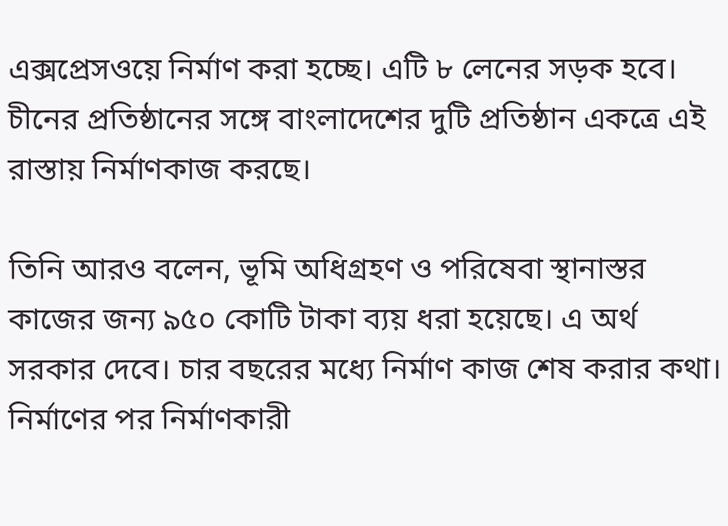এক্সপ্রেসওয়ে নির্মাণ করা হচ্ছে। এটি ৮ লেনের সড়ক হবে। চীনের প্রতিষ্ঠানের সঙ্গে বাংলাদেশের দুটি প্রতিষ্ঠান একত্রে এই রাস্তায় নির্মাণকাজ করছে।

তিনি আরও বলেন, ভূমি অধিগ্রহণ ও পরিষেবা স্থানাস্তর কাজের জন্য ৯৫০ কোটি টাকা ব্যয় ধরা হয়েছে। এ অর্থ সরকার দেবে। চার বছরের মধ্যে নির্মাণ কাজ শেষ করার কথা। নির্মাণের পর নির্মাণকারী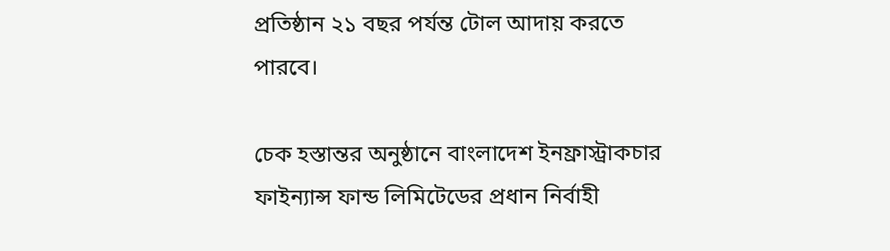প্রতিষ্ঠান ২১ বছর পর্যন্ত টোল আদায় করতে পারবে।

চেক হস্তান্তর অনুষ্ঠানে বাংলাদেশ ইনফ্রাস্ট্রাকচার ফাইন্যান্স ফান্ড লিমিটেডের প্রধান নির্বাহী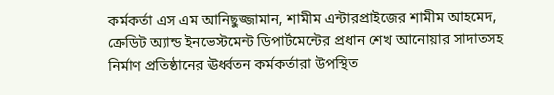কর্মকর্তা এস এম আনিছুজ্জামান, শামীম এন্টারপ্রাইজের শামীম আহমেদ, ক্রেডিট অ্যান্ড ইনভেস্টমেন্ট ডিপার্টমেন্টের প্রধান শেখ আনোয়ার সাদাতসহ নির্মাণ প্রতিষ্ঠানের ঊর্ধ্বতন কর্মকর্তারা উপস্থিত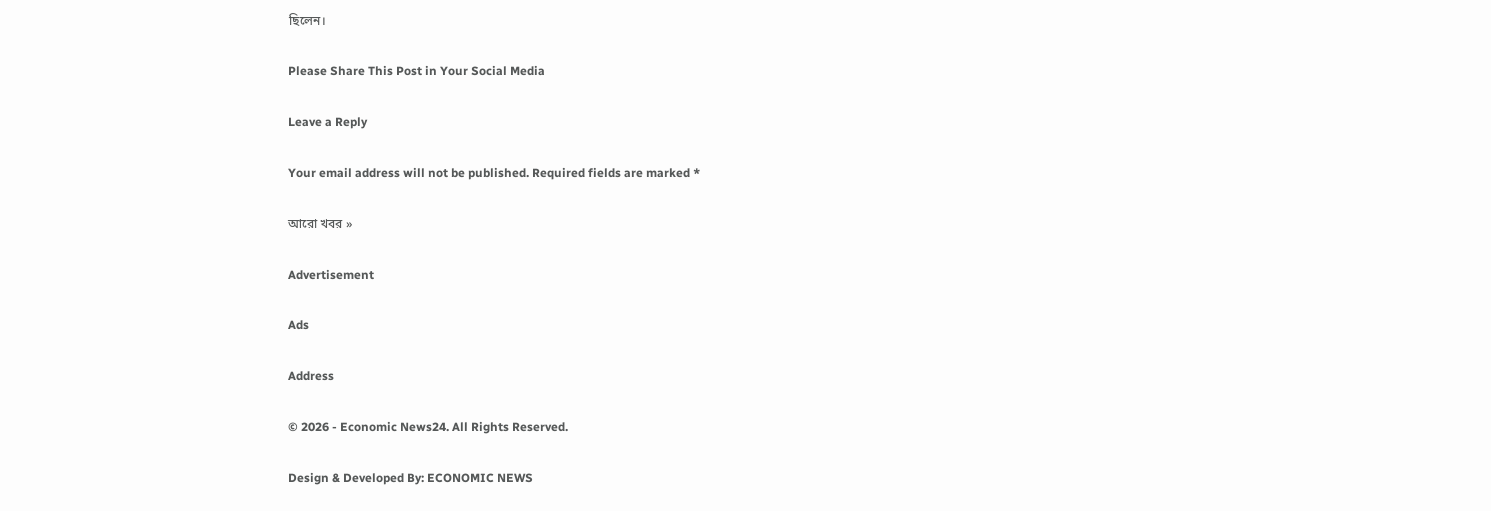ছিলেন।

Please Share This Post in Your Social Media

Leave a Reply

Your email address will not be published. Required fields are marked *

আরো খবর »

Advertisement

Ads

Address

© 2026 - Economic News24. All Rights Reserved.

Design & Developed By: ECONOMIC NEWS